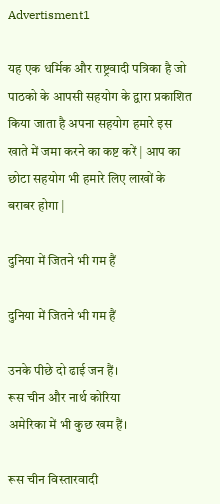Advertisment1

यह एक धर्मिक और राष्ट्रवादी पत्रिका है जो पाठको के आपसी सहयोग के द्वारा प्रकाशित किया जाता है अपना सहयोग हमारे इस खाते में जमा करने का कष्ट करें | आप का छोटा सहयोग भी हमारे लिए लाखों के बराबर होगा |

दुनिया में जितने भी गम हैं

दुनिया में जितने भी गम हैं

उनके पीछे दो ढाई जन हैं।
रूस चीन और नार्थ कोरिया
अमेरिका में भी कुछ खम हैं।

रूस चीन विस्तारवादी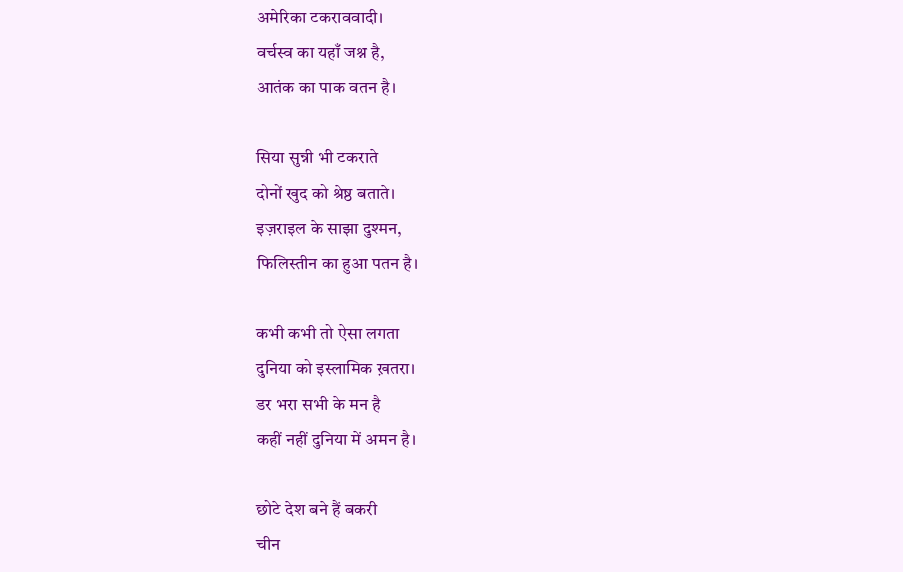अमेरिका टकराववादी।
वर्चस्व का यहाँ जश्न है,
आतंक का पाक वतन है।

सिया सुन्नी भी टकराते
दोनों खुद को श्रेष्ठ बताते।
इज़राइल के साझा दुश्मन,
फिलिस्तीन का हुआ पतन है।

कभी कभी तो ऐसा लगता
दुनिया को इस्लामिक ख़तरा।
डर भरा सभी के मन है
कहीं नहीं दुनिया में अमन है।

छोटे देश बने हैं बकरी
चीन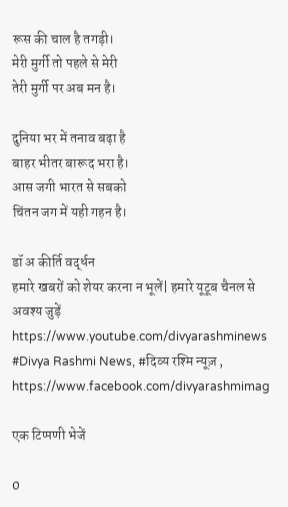रूस की चाल है तगड़ी।
मेरी मुर्गी तो पहले से मेरी
तेरी मुर्गी पर अब मन है।

दुनिया भर में तनाव बढ़ा है
बाहर भीतर बारूद भरा है।
आस जगी भारत से सबको
चिंतन जग में यही गहन है।

डॉ अ कीर्ति वर्द्धन
हमारे खबरों को शेयर करना न भूलें| हमारे यूटूब चैनल से अवश्य जुड़ें https://www.youtube.com/divyarashminews #Divya Rashmi News, #दिव्य रश्मि न्यूज़ , https://www.facebook.com/divyarashmimag

एक टिप्पणी भेजें

0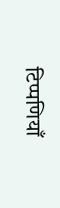टिप्पणियाँ